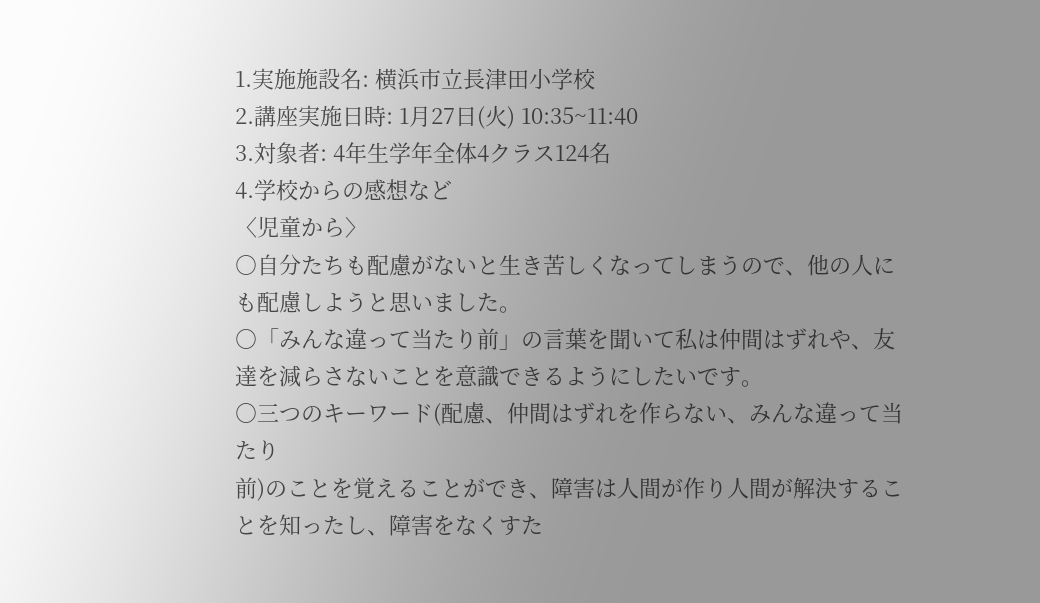1.実施施設名: 横浜市立長津田小学校
2.講座実施日時: 1月27日(火) 10:35~11:40
3.対象者: 4年生学年全体4クラス124名
4.学校からの感想など
〈児童から〉
○自分たちも配慮がないと生き苦しくなってしまうので、他の人にも配慮しようと思いました。
○「みんな違って当たり前」の言葉を聞いて私は仲間はずれや、友達を減らさないことを意識できるようにしたいです。
○三つのキーワード(配慮、仲間はずれを作らない、みんな違って当たり
前)のことを覚えることができ、障害は人間が作り人間が解決することを知ったし、障害をなくすた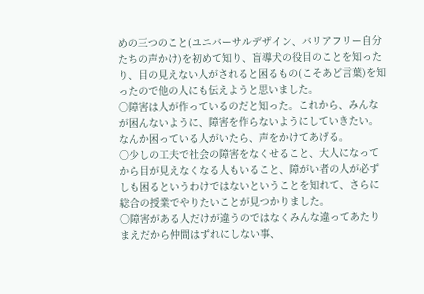めの三つのこと(ユニバーサルデザイン、バリアフリー自分たちの声かけ)を初めて知り、盲導犬の役目のことを知ったり、目の見えない人がされると困るもの(こそあど言葉)を知ったので他の人にも伝えようと思いました。
○障害は人が作っているのだと知った。これから、みんなが困んないように、障害を作らないようにしていきたい。なんか困っている人がいたら、声をかけてあげる。
○少しの工夫で社会の障害をなくせること、大人になってから目が見えなくなる人もいること、障がい者の人が必ずしも困るというわけではないということを知れて、さらに総合の授業でやりたいことが見つかりました。
○障害がある人だけが違うのではなくみんな違ってあたりまえだから仲間はずれにしない事、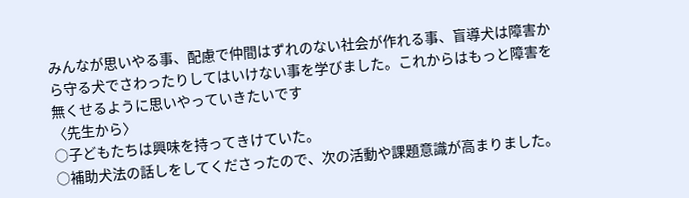みんなが思いやる事、配慮で仲間はずれのない社会が作れる事、盲導犬は障害から守る犬でさわったりしてはいけない事を学びました。これからはもっと障害を無くせるように思いやっていきたいです
〈先生から〉
○子どもたちは興味を持ってきけていた。
○補助犬法の話しをしてくださったので、次の活動や課題意識が高まりました。